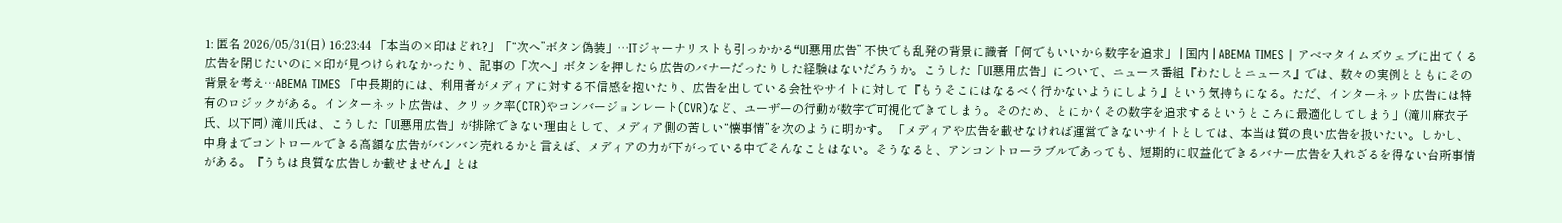1: 匿名 2026/05/31(日) 16:23:44 「本当の×印はどれ?」「“次へ”ボタン偽装」…ITジャーナリストも引っかかる“UI悪用広告” 不快でも乱発の背景に識者「何でもいいから数字を追求」 | 国内 | ABEMA TIMES | アベマタイムズウェブに出てくる広告を閉じたいのに×印が見つけられなかったり、記事の「次へ」ボタンを押したら広告のバナーだったりした経験はないだろうか。こうした「UI悪用広告」について、ニュース番組『わたしとニュース』では、数々の実例とともにその背景を考え…ABEMA TIMES 「中長期的には、利用者がメディアに対する不信感を抱いたり、広告を出している会社やサイトに対して『もうそこにはなるべく行かないようにしよう』という気持ちになる。ただ、インターネット広告には特有のロジックがある。インターネット広告は、クリック率(CTR)やコンバージョンレート(CVR)など、ユーザーの行動が数字で可視化できてしまう。そのため、とにかくその数字を追求するというところに最適化してしまう」(滝川麻衣子氏、以下同) 滝川氏は、こうした「UI悪用広告」が排除できない理由として、メディア側の苦しい“懐事情”を次のように明かす。 「メディアや広告を載せなければ運営できないサイトとしては、本当は質の良い広告を扱いたい。しかし、中身までコントロールできる高額な広告がバンバン売れるかと言えば、メディアの力が下がっている中でそんなことはない。そうなると、アンコントローラブルであっても、短期的に収益化できるバナー広告を入れざるを得ない台所事情がある。『うちは良質な広告しか載せません』とは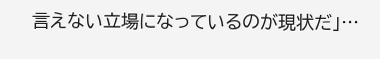言えない立場になっているのが現状だ」…